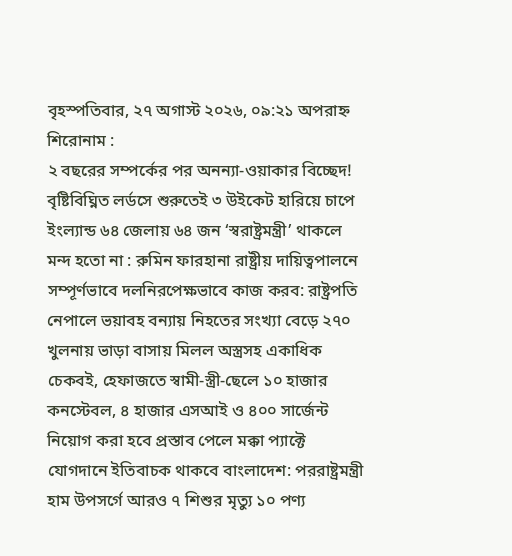বৃহস্পতিবার, ২৭ অগাস্ট ২০২৬, ০৯:২১ অপরাহ্ন
শিরোনাম :
২ বছরের সম্পর্কের পর অনন্যা-ওয়াকার বিচ্ছেদ! বৃষ্টিবিঘ্নিত লর্ডসে শুরুতেই ৩ উইকেট হারিয়ে চাপে ইংল্যান্ড ৬৪ জেলায় ৬৪ জন ‘স্বরাষ্ট্রমন্ত্রী’ থাকলে মন্দ হতো না : রুমিন ফারহানা রাষ্ট্রীয় দায়িত্বপালনে সম্পূর্ণভাবে দলনিরপেক্ষভাবে কাজ করব: রাষ্ট্রপতি নেপালে ভয়াবহ বন্যায় নিহতের সংখ্যা বেড়ে ২৭০ খুলনায় ভাড়া বাসায় মিলল অস্ত্রসহ একাধিক চেকবই, হেফাজতে স্বামী-স্ত্রী-ছেলে ১০ হাজার কনস্টেবল, ৪ হাজার এসআই ও ৪০০ সার্জেন্ট নিয়োগ করা হবে প্রস্তাব পেলে মক্কা প্যাক্টে যোগদানে ইতিবাচক থাকবে বাংলাদেশ: পররাষ্ট্রমন্ত্রী হাম উপসর্গে আরও ৭ শিশুর মৃত্যু ১০ পণ্য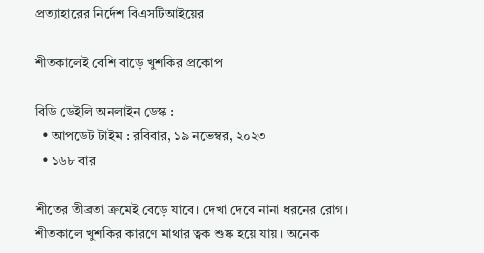প্রত্যাহারের নির্দেশ বিএসটিআইয়ের

শীতকালেই বেশি বাড়ে খুশকির প্রকোপ

বিডি ডেইলি অনলাইন ডেস্ক :
  • আপডেট টাইম : রবিবার, ১৯ নভেম্বর, ২০২৩
  • ১৬৮ বার

শীতের তীব্রতা ক্রমেই বেড়ে যাবে। দেখা দেবে নানা ধরনের রোগ। শীতকালে খুশকির কারণে মাথার ত্বক শুষ্ক হয়ে যায়। অনেক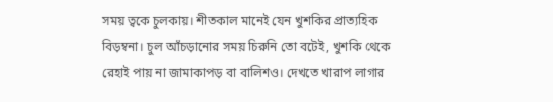সময় ত্বকে চুলকায়। শীতকাল মানেই যেন খুশকির প্রাত্যহিক বিড়ম্বনা। চুল আঁচড়ানোর সময় চিরুনি তো বটেই, খুশকি থেকে রেহাই পায় না জামাকাপড় বা বালিশও। দেখতে খারাপ লাগার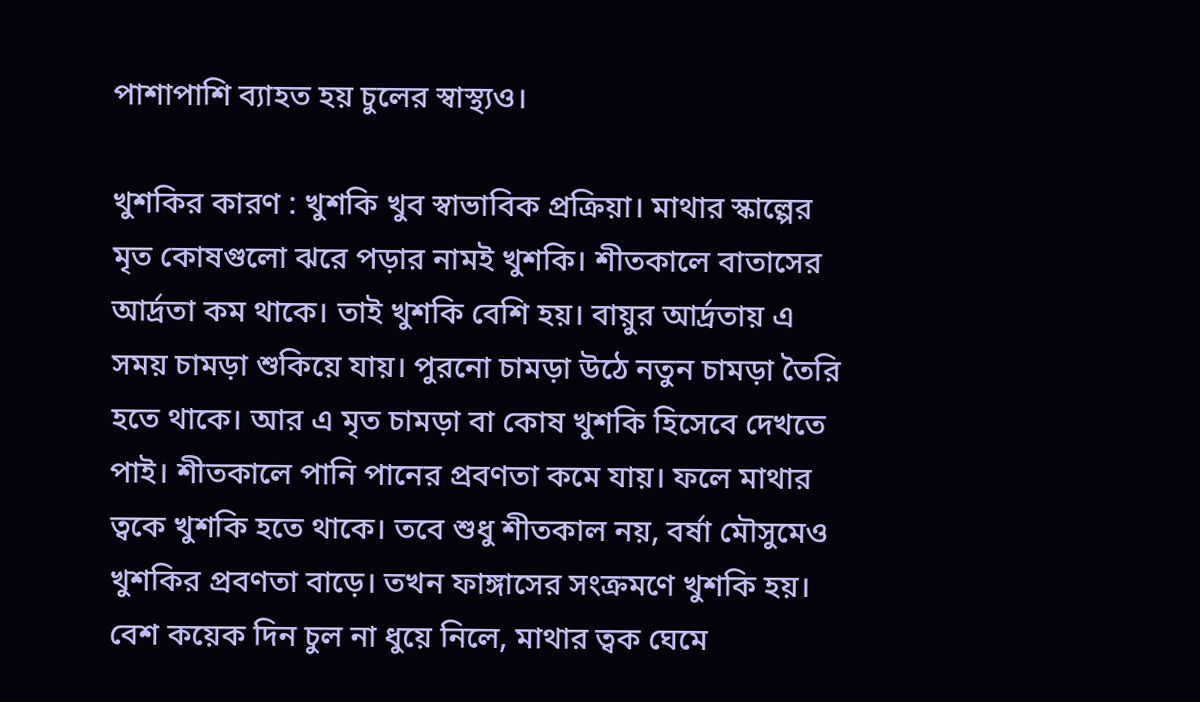পাশাপাশি ব্যাহত হয় চুলের স্বাস্থ্যও।

খুশকির কারণ : খুশকি খুব স্বাভাবিক প্রক্রিয়া। মাথার স্কাল্পের মৃত কোষগুলো ঝরে পড়ার নামই খুশকি। শীতকালে বাতাসের আর্দ্রতা কম থাকে। তাই খুশকি বেশি হয়। বায়ুর আর্দ্রতায় এ সময় চামড়া শুকিয়ে যায়। পুরনো চামড়া উঠে নতুন চামড়া তৈরি হতে থাকে। আর এ মৃত চামড়া বা কোষ খুশকি হিসেবে দেখতে পাই। শীতকালে পানি পানের প্রবণতা কমে যায়। ফলে মাথার ত্বকে খুশকি হতে থাকে। তবে শুধু শীতকাল নয়, বর্ষা মৌসুমেও খুশকির প্রবণতা বাড়ে। তখন ফাঙ্গাসের সংক্রমণে খুশকি হয়। বেশ কয়েক দিন চুল না ধুয়ে নিলে, মাথার ত্বক ঘেমে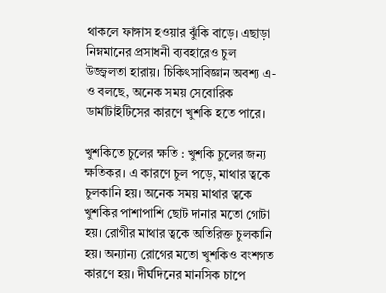থাকলে ফাঙ্গাস হওয়ার ঝুঁকি বাড়ে। এছাড়া নিম্নমানের প্রসাধনী ব্যবহারেও চুল উজ্জ্বলতা হারায়। চিকিৎসাবিজ্ঞান অবশ্য এ-ও বলছে, অনেক সময় সেবোরিক ডার্মাটাইটিসের কারণে খুশকি হতে পারে।

খুশকিতে চুলের ক্ষতি : খুশকি চুলের জন্য ক্ষতিকর। এ কারণে চুল পড়ে, মাথার ত্বকে চুলকানি হয়। অনেক সময় মাথার ত্বকে খুশকির পাশাপাশি ছোট দানার মতো গোটা হয়। রোগীর মাথার ত্বকে অতিরিক্ত চুলকানি হয়। অন্যান্য রোগের মতো খুশকিও বংশগত কারণে হয়। দীর্ঘদিনের মানসিক চাপে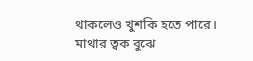থাকলেও খুশকি হতে পারে। মাথার ত্বক বুঝে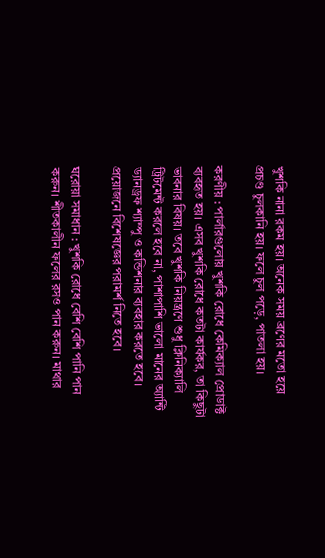খুশকি নানা রকম হয়। অনেক সময় ব্রণের মতো হয়ে প্রচণ্ড চুলকানি হয়। ফলে চুল পড়ে, পাতলা হয়।

করণীয় : পার্লারগুলোয় খুশকি রোধে কেমিক্যাল প্রোডাক্ট ব্যবহৃত হয়। এসব খুশকি রোধে কতটা কার্যকর, তা কিছুটা ভাবনার বিষয়। তবে খুশকি নিয়ন্ত্রণে শুধু ক্লিনিক্যালি ট্রিটমেন্ট করলে হবে না, পাশাপাশি ভালো মানের অ্যান্টি ড্যানড্রফ শ্যাম্পু ও কন্ডিশনার ব্যবহার করতে হবে। প্রয়োজনে বিশেষজ্ঞের পরামর্শ নিতে হবে।

ঘরোয়া সমাধান : খুশকি রোধে বেশি বেশি পানি পান করুন। শীতকালীন ফলের রসও পান করুন। মাথার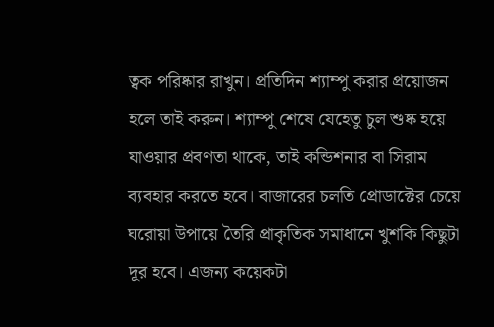ত্বক পরিষ্কার রাখুন। প্রতিদিন শ্যাম্পু করার প্রয়োজন হলে তাই করুন। শ্যাম্পু শেষে যেহেতু চুল শুষ্ক হয়ে যাওয়ার প্রবণতা থাকে, তাই কন্ডিশনার বা সিরাম ব্যবহার করতে হবে। বাজারের চলতি প্রোডাক্টের চেয়ে ঘরোয়া উপায়ে তৈরি প্রাকৃতিক সমাধানে খুশকি কিছুটা দূর হবে। এজন্য কয়েকটা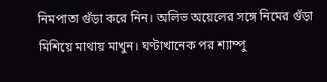নিমপাতা গুঁড়া করে নিন। অলিভ অয়েলের সঙ্গে নিমের গুঁড়া মিশিয়ে মাথায় মাখুন। ঘণ্টাখানেক পর শ্যাম্পু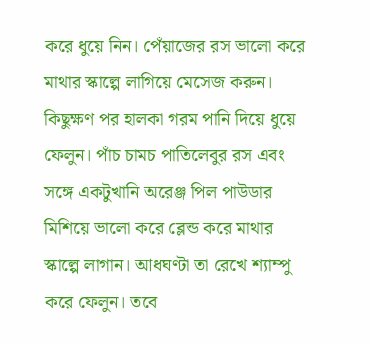করে ধুয়ে নিন। পেঁয়াজের রস ভালো করে মাথার স্কাল্পে লাগিয়ে মেসেজ করুন। কিছুক্ষণ পর হালকা গরম পানি দিয়ে ধুয়ে ফেলুন। পাঁচ চামচ পাতিলেবুর রস এবং সঙ্গে একটুখানি অরেঞ্জ পিল পাউডার মিশিয়ে ভালো করে ব্লেন্ড করে মাথার স্কাল্পে লাগান। আধঘণ্টা তা রেখে শ্যাম্পু করে ফেলুন। তবে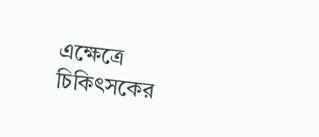এক্ষেত্রে চিকিৎসকের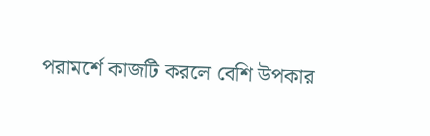পরামর্শে কাজটি করলে বেশি উপকার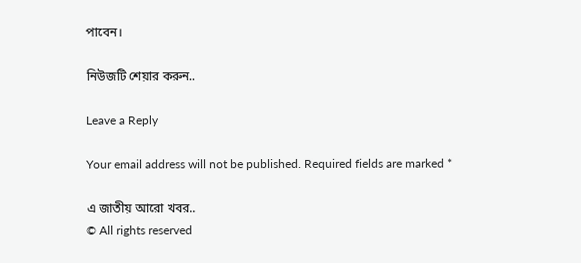পাবেন।

নিউজটি শেয়ার করুন..

Leave a Reply

Your email address will not be published. Required fields are marked *

এ জাতীয় আরো খবর..
© All rights reserved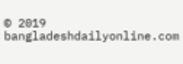© 2019 bangladeshdailyonline.com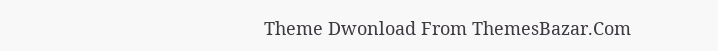Theme Dwonload From ThemesBazar.Com